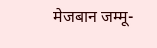मेजबान जम्मू-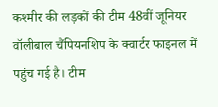कश्मीर की लड़कों की टीम 48वीं जूनियर वॉलीबाल चैंपियनशिप के क्वार्टर फाइनल में पहुंच गई है। टीम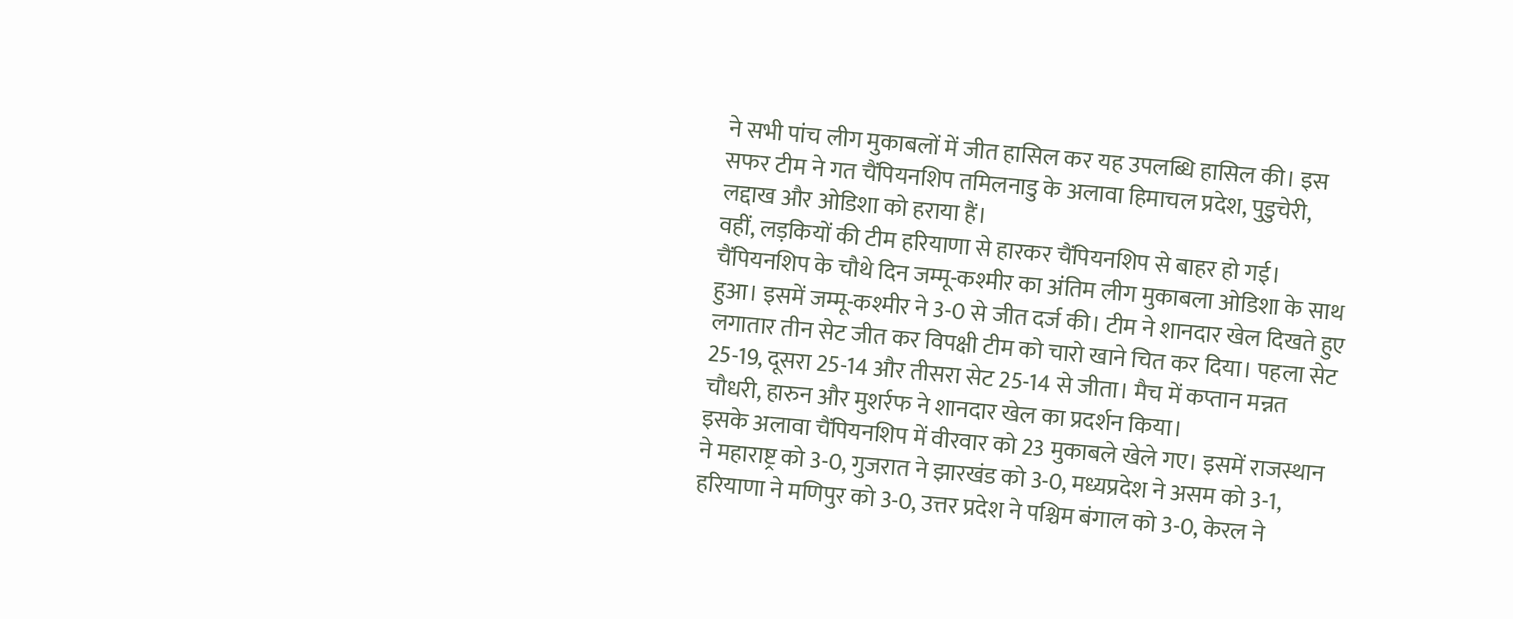ने सभी पांच लीग मुकाबलों में जीत हासिल कर यह उपलब्धि हासिल की। इस सफर टीम ने गत चैंपियनशिप तमिलनाडु के अलावा हिमाचल प्रदेश, पुडुचेरी, लद्दाख और ओडिशा को हराया हैं।
वहीं, लड़कियों की टीम हरियाणा से हारकर चैंपियनशिप से बाहर हो गई। चैंपियनशिप के चौथे दिन जम्मू-कश्मीर का अंतिम लीग मुकाबला ओडिशा के साथ हुआ। इसमें जम्मू-कश्मीर ने 3-0 से जीत दर्ज की। टीम ने शानदार खेल दिखते हुए लगातार तीन सेट जीत कर विपक्षी टीम को चारो खाने चित कर दिया। पहला सेट 25-19, दूसरा 25-14 और तीसरा सेट 25-14 से जीता। मैच में कप्तान मन्नत चौधरी, हारुन और मुशर्रफ ने शानदार खेल का प्रदर्शन किया।
इसके अलावा चैंपियनशिप में वीरवार को 23 मुकाबले खेले गए। इसमें राजस्थान ने महाराष्ट्र को 3-0, गुजरात ने झारखंड को 3-0, मध्यप्रदेश ने असम को 3-1, हरियाणा ने मणिपुर को 3-0, उत्तर प्रदेश ने पश्चिम बंगाल को 3-0, केरल ने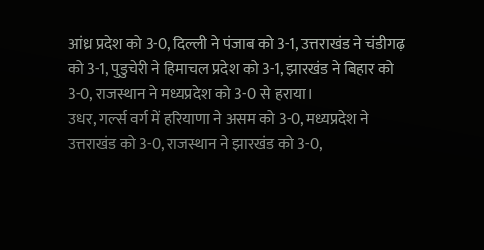आंध्र प्रदेश को 3-0, दिल्ली ने पंजाब को 3-1, उत्तराखंड ने चंडीगढ़ को 3-1, पुडुचेरी ने हिमाचल प्रदेश को 3-1, झारखंड ने बिहार को 3-0, राजस्थान ने मध्यप्रदेश को 3-0 से हराया।
उधर, गर्ल्स वर्ग में हरियाणा ने असम को 3-0, मध्यप्रदेश ने उत्तराखंड को 3-0, राजस्थान ने झारखंड को 3-0,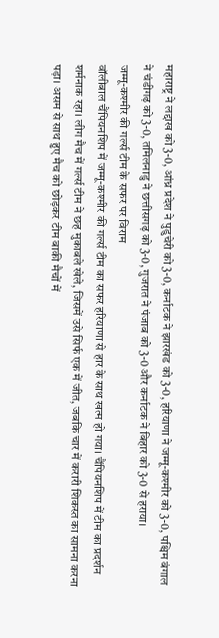महाराष्ट्र ने लद्दाख को 3-0, आंध्र प्रदेश ने पुडुचेरी को 3-0, कर्नाटक ने झारखंड को 3-0, हरियाणा ने जम्मू-कश्मीर को 3-0, पश्चिम बंगाल ने चंडीगढ़ को 3-0, तमिलनाडु ने छत्तीसगढ़ को 3-0, गुजरात ने पंजाब को 3-0 और कर्नाटक ने बिहार को 3-0 से हराया।
जम्मू-कश्मीर की गर्ल्स टीम के सफर पर विराम
वॉलीबाल चैंपियनशिप में जम्मू-कश्मीर की गर्ल्स टीम का सफर हरियाणा से हार के साथ खत्म हो गया। चैंपियनशिप में टीम का प्रदर्शन शर्मनाक रहा। लीग मैच में गर्ल्स टीम ने छह मुकाबले खेले, जिसमें उसे सिर्फ एक में जीत, जबकि चार में करारी शिकस्त का सामना करना पड़ा। असम से साथ हुए मैच को छोड़कर टीम बाकी मैचों में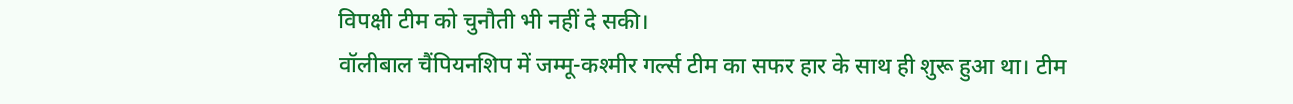विपक्षी टीम को चुनौती भी नहीं दे सकी।
वॉलीबाल चैंपियनशिप में जम्मू-कश्मीर गर्ल्स टीम का सफर हार के साथ ही शुरू हुआ था। टीम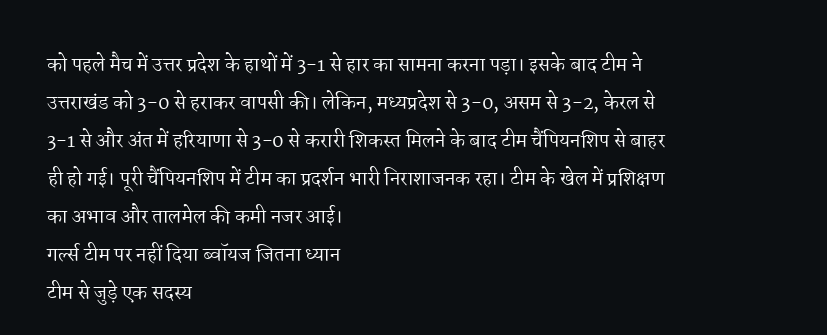को पहले मैच में उत्तर प्रदेश के हाथों में 3-1 से हार का सामना करना पड़ा। इसके बाद टीम ने उत्तराखंड को 3-0 से हराकर वापसी की। लेकिन, मध्यप्रदेश से 3-0, असम से 3-2, केरल से 3-1 से और अंत में हरियाणा से 3-0 से करारी शिकस्त मिलने के बाद टीम चैंपियनशिप से बाहर ही हो गई। पूरी चैंपियनशिप में टीम का प्रदर्शन भारी निराशाजनक रहा। टीम के खेल में प्रशिक्षण का अभाव और तालमेल की कमी नजर आई।
गर्ल्स टीम पर नहीं दिया ब्वॉयज जितना ध्यान
टीम से जुड़े एक सदस्य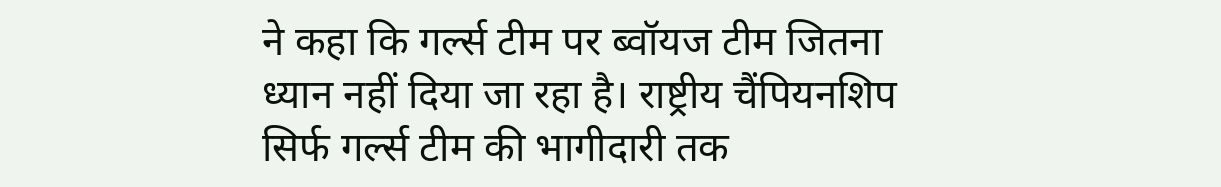ने कहा कि गर्ल्स टीम पर ब्वॉयज टीम जितना ध्यान नहीं दिया जा रहा है। राष्ट्रीय चैंपियनशिप सिर्फ गर्ल्स टीम की भागीदारी तक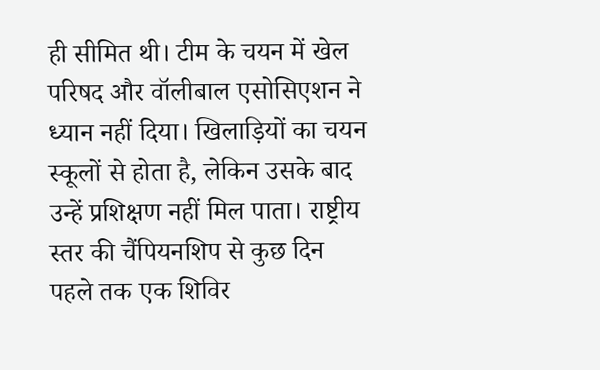ही सीमित थी। टीम के चयन में खेल परिषद और वॉलीबाल एसोसिएशन ने ध्यान नहीं दिया। खिलाड़ियों का चयन स्कूलों से होता है, लेकिन उसके बाद उन्हें प्रशिक्षण नहीं मिल पाता। राष्ट्रीय स्तर की चैंपियनशिप से कुछ दिन पहले तक एक शिविर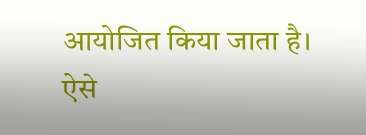आयोजित किया जाता है। ऐसे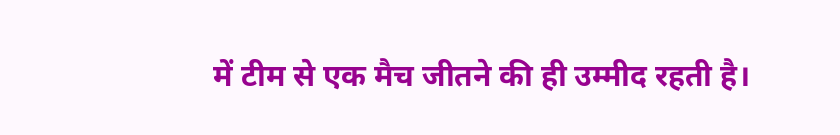में टीम से एक मैच जीतने की ही उम्मीद रहती है।